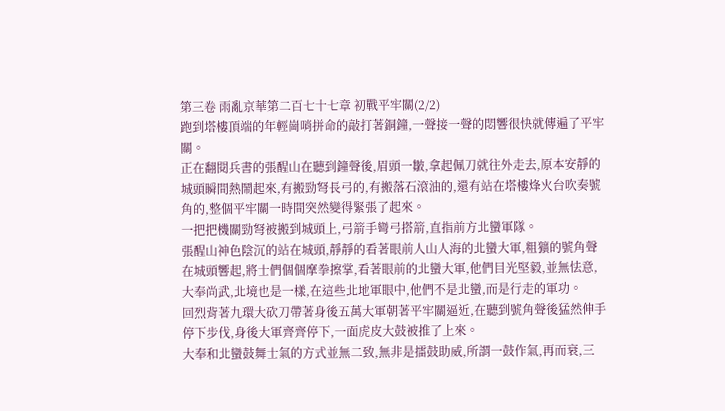第三卷 雨亂京華第二百七十七章 初戰平牢關(2/2)
跑到塔樓頂端的年輕崗哨拼命的敲打著銅鐘,一聲接一聲的悶響很快就傳遍了平牢關。
正在翻閱兵書的張醒山在聽到鐘聲後,眉頭一皺,拿起佩刀就往外走去,原本安靜的城頭瞬間熱鬧起來,有搬勁弩長弓的,有搬落石滾油的,還有站在塔樓烽火台吹奏號角的,整個平牢關一時間突然變得緊張了起來。
一把把機關勁弩被搬到城頭上,弓箭手彎弓搭箭,直指前方北蠻軍隊。
張醒山神色陰沉的站在城頭,靜靜的看著眼前人山人海的北蠻大軍,粗獷的號角聲在城頭響起,將士們個個摩拳擦掌,看著眼前的北蠻大軍,他們目光堅毅,並無怯意,大奉尚武,北境也是一樣,在這些北地軍眼中,他們不是北蠻,而是行走的軍功。
回烈背著九環大砍刀帶著身後五萬大軍朝著平牢關逼近,在聽到號角聲後猛然伸手停下步伐,身後大軍齊齊停下,一面虎皮大鼓被推了上來。
大奉和北蠻鼓舞士氣的方式並無二致,無非是擂鼓助威,所謂一鼓作氣,再而衰,三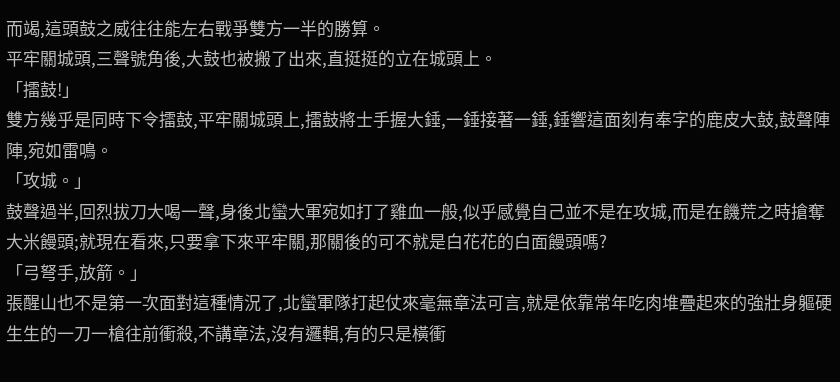而竭,這頭鼓之威往往能左右戰爭雙方一半的勝算。
平牢關城頭,三聲號角後,大鼓也被搬了出來,直挺挺的立在城頭上。
「擂鼓!」
雙方幾乎是同時下令擂鼓,平牢關城頭上,擂鼓將士手握大錘,一錘接著一錘,錘響這面刻有奉字的鹿皮大鼓,鼓聲陣陣,宛如雷鳴。
「攻城。」
鼓聲過半,回烈拔刀大喝一聲,身後北蠻大軍宛如打了雞血一般,似乎感覺自己並不是在攻城,而是在饑荒之時搶奪大米饅頭;就現在看來,只要拿下來平牢關,那關後的可不就是白花花的白面饅頭嗎?
「弓弩手,放箭。」
張醒山也不是第一次面對這種情況了,北蠻軍隊打起仗來毫無章法可言,就是依靠常年吃肉堆疊起來的強壯身軀硬生生的一刀一槍往前衝殺,不講章法,沒有邏輯,有的只是橫衝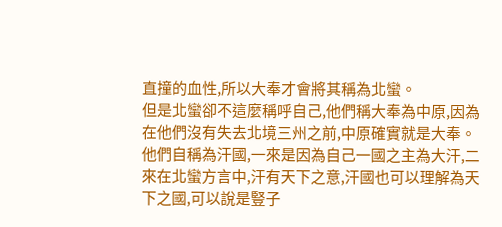直撞的血性,所以大奉才會將其稱為北蠻。
但是北蠻卻不這麼稱呼自己,他們稱大奉為中原,因為在他們沒有失去北境三州之前,中原確實就是大奉。
他們自稱為汗國,一來是因為自己一國之主為大汗,二來在北蠻方言中,汗有天下之意,汗國也可以理解為天下之國,可以說是豎子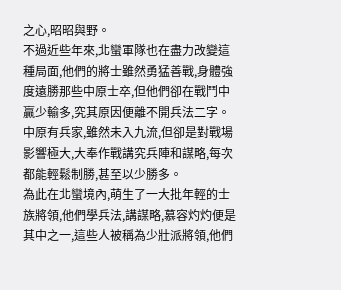之心,昭昭與野。
不過近些年來,北蠻軍隊也在盡力改變這種局面,他們的將士雖然勇猛善戰,身體強度遠勝那些中原士卒,但他們卻在戰鬥中贏少輸多,究其原因便離不開兵法二字。
中原有兵家,雖然未入九流,但卻是對戰場影響極大,大奉作戰講究兵陣和謀略,每次都能輕鬆制勝,甚至以少勝多。
為此在北蠻境內,萌生了一大批年輕的士族將領,他們學兵法,講謀略,慕容灼灼便是其中之一,這些人被稱為少壯派將領,他們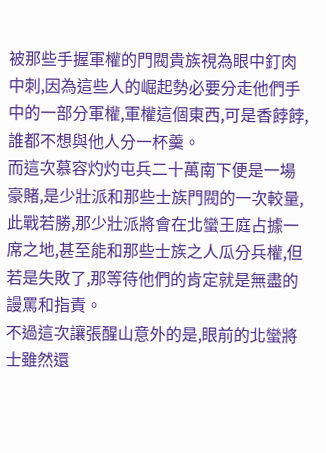被那些手握軍權的門閥貴族視為眼中釘肉中刺,因為這些人的崛起勢必要分走他們手中的一部分軍權,軍權這個東西,可是香餑餑,誰都不想與他人分一杯羹。
而這次慕容灼灼屯兵二十萬南下便是一場豪賭,是少壯派和那些士族門閥的一次較量,此戰若勝,那少壯派將會在北蠻王庭占據一席之地,甚至能和那些士族之人瓜分兵權,但若是失敗了,那等待他們的肯定就是無盡的謾罵和指責。
不過這次讓張醒山意外的是,眼前的北蠻將士雖然還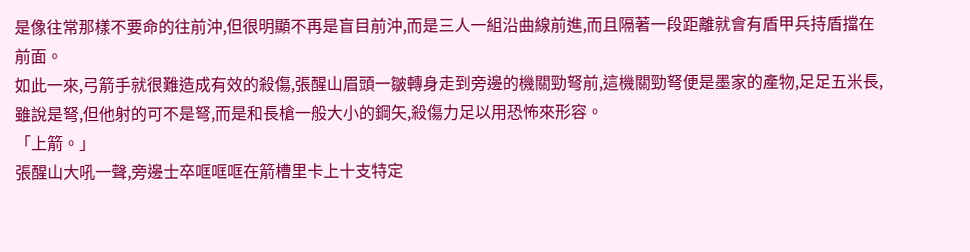是像往常那樣不要命的往前沖,但很明顯不再是盲目前沖,而是三人一組沿曲線前進,而且隔著一段距離就會有盾甲兵持盾擋在前面。
如此一來,弓箭手就很難造成有效的殺傷,張醒山眉頭一皺轉身走到旁邊的機關勁弩前,這機關勁弩便是墨家的產物,足足五米長,雖說是弩,但他射的可不是弩,而是和長槍一般大小的鋼矢,殺傷力足以用恐怖來形容。
「上箭。」
張醒山大吼一聲,旁邊士卒哐哐哐在箭槽里卡上十支特定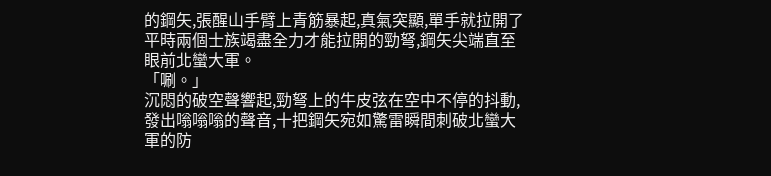的鋼矢,張醒山手臂上青筋暴起,真氣突顯,單手就拉開了平時兩個士族竭盡全力才能拉開的勁弩,鋼矢尖端直至眼前北蠻大軍。
「唰。」
沉悶的破空聲響起,勁弩上的牛皮弦在空中不停的抖動,發出嗡嗡嗡的聲音,十把鋼矢宛如驚雷瞬間刺破北蠻大軍的防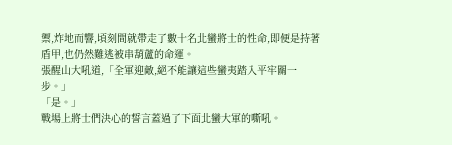禦,炸地而響,頃刻間就帶走了數十名北蠻將士的性命,即便是持著盾甲,也仍然難逃被串葫蘆的命運。
張醒山大吼道,「全軍迎敵,絕不能讓這些蠻夷踏入平牢關一步。」
「是。」
戰場上將士們決心的誓言蓋過了下面北蠻大軍的嘶吼。